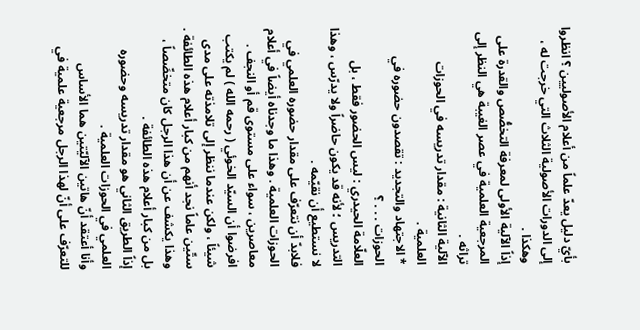بأيّ دليل يعدّ علماً من أعلام الأصوليين ؟ انظروا إلى الدورات الأصولية الثلاث التي خرجت له ، وهكذا .
إذاً الآلية الأولى لمعرفة التخصُّص والقدرة على المرجعية العلمية في عصر الغيبة هي النظر إلى تراثه .
الآلية الثانية : مقدار تدريسه في الحوزات العلمية .
* الاجتهاد والتجديد : تقصدون حضوره في الحوزات . . . ؟
العلّامة الحيدري : ليس الحضور فقط ، بل التدريس ؛ لأنه قد يكون حاضراً ولا يدرّس ، وهذا لا نستطيع أن نقيّمه .
فلابدّ أن نتعرّف على مقدار حضوره العلمي في الحوزات العلمية . وهذا ما وجدناه أيضاً في أعلام معاصرين ، سواء على مستوى قم أو النجف . افرضوا أن السيّد الخوئي ( رحمه الله ) لم يكتب شيئاً ، ولكن عندما ننظر إلى تلامذته على مدى ستّين عاماً نجد أنهم من كبار أعلام هذه الطائفة . وهذا يكشف عن أن هذا الرجل كان متخصِّصاً ، بل من كبار أعلام هذه الطائفة .
إذاً الطريق الثاني هو مقدار تدريسه وحضوره العلمي في الحوزات العلمية .
وأنا أعتقد أنّ هاتين الآليّتين هما الأساس للتعرّف على أنّ لهذا الرجل مرجعية علمية في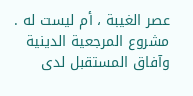عصر الغيبة ، أم ليست له .
مشروع المرجعية الدينية وآفاق المستقبل لدى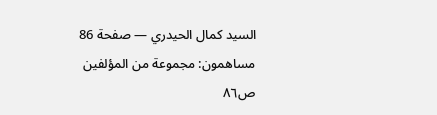السيد كمال الحيدري — صفحة 86
مساهمون: مجموعة من المؤلفين
ص٨٦